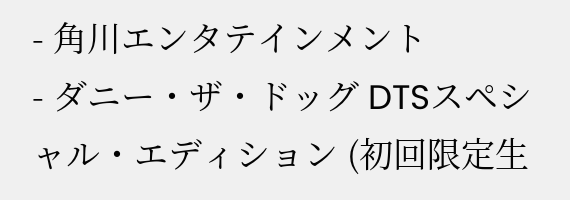- 角川エンタテインメント
- ダニー・ザ・ドッグ DTSスペシャル・エディション (初回限定生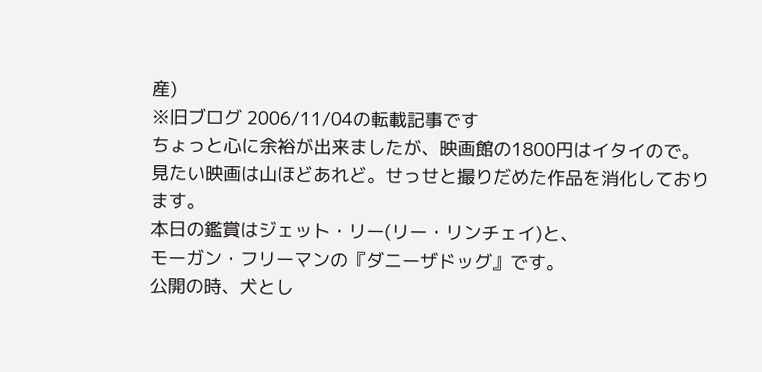産)
※旧ブログ 2006/11/04の転載記事です
ちょっと心に余裕が出来ましたが、映画館の1800円はイタイので。
見たい映画は山ほどあれど。せっせと撮りだめた作品を消化しております。
本日の鑑賞はジェット・リー(リー・リンチェイ)と、
モーガン・フリーマンの『ダニーザドッグ』です。
公開の時、犬とし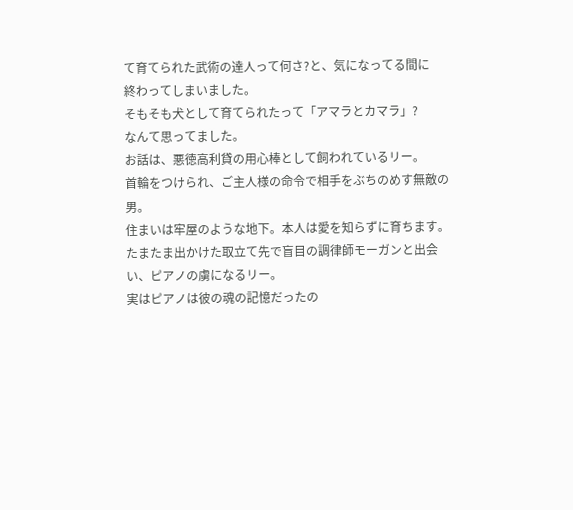て育てられた武術の達人って何さ?と、気になってる間に
終わってしまいました。
そもそも犬として育てられたって「アマラとカマラ」?
なんて思ってました。
お話は、悪徳高利貸の用心棒として飼われているリー。
首輪をつけられ、ご主人様の命令で相手をぶちのめす無敵の男。
住まいは牢屋のような地下。本人は愛を知らずに育ちます。
たまたま出かけた取立て先で盲目の調律師モーガンと出会い、ピアノの虜になるリー。
実はピアノは彼の魂の記憶だったの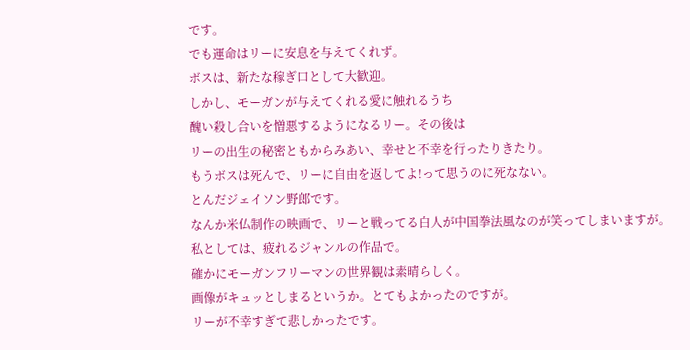です。
でも運命はリーに安息を与えてくれず。
ボスは、新たな稼ぎ口として大歓迎。
しかし、モーガンが与えてくれる愛に触れるうち
醜い殺し合いを憎悪するようになるリー。その後は
リーの出生の秘密ともからみあい、幸せと不幸を行ったりきたり。
もうボスは死んで、リーに自由を返してよ!って思うのに死なない。
とんだジェイソン野郎です。
なんか米仏制作の映画で、リーと戦ってる白人が中国拳法風なのが笑ってしまいますが。
私としては、疲れるジャンルの作品で。
確かにモーガンフリーマンの世界観は素晴らしく。
画像がキュッとしまるというか。とてもよかったのですが。
リーが不幸すぎて悲しかったです。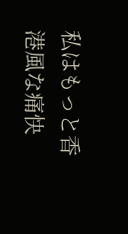私はもっと香港風な痛快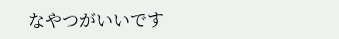なやつがいいです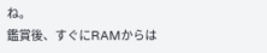ね。
鑑賞後、すぐにRAMからは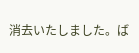消去いたしました。ば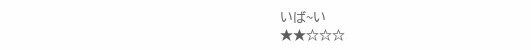いば~い
★★☆☆☆